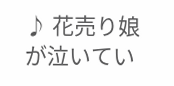♪ 花売り娘が泣いてい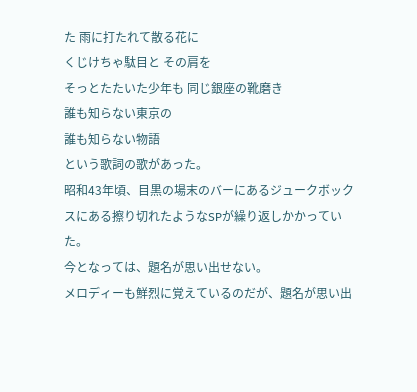た 雨に打たれて散る花に
くじけちゃ駄目と その肩を
そっとたたいた少年も 同じ銀座の靴磨き
誰も知らない東京の
誰も知らない物語
という歌詞の歌があった。
昭和43年頃、目黒の場末のバーにあるジュークボックスにある擦り切れたようなSPが繰り返しかかっていた。
今となっては、題名が思い出せない。
メロディーも鮮烈に覚えているのだが、題名が思い出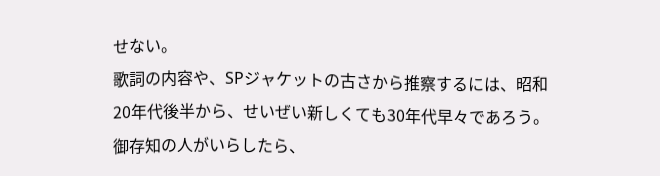せない。
歌詞の内容や、SPジャケットの古さから推察するには、昭和20年代後半から、せいぜい新しくても30年代早々であろう。
御存知の人がいらしたら、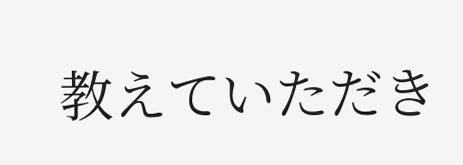教えていただき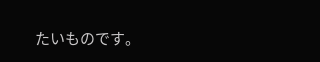たいものです。